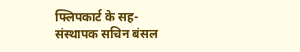फ्लिपकार्ट के सह-संस्थापक सचिन बंसल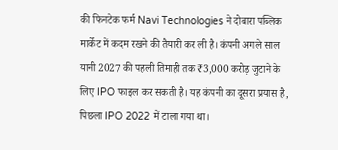की फिनटेक फर्म Navi Technologies ने दोबारा पब्लिक मार्केट में कदम रखने की तैयारी कर ली है। कंपनी अगले साल यानी 2027 की पहली तिमाही तक ₹3,000 करोड़ जुटाने के लिए IPO फाइल कर सकती है। यह कंपनी का दूसरा प्रयास है, पिछला IPO 2022 में टाला गया था।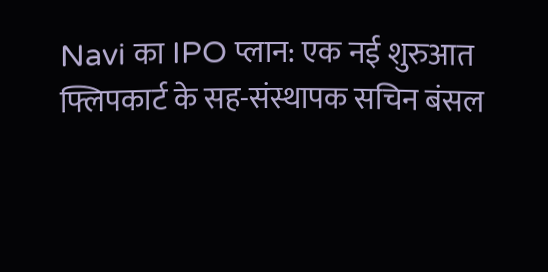Navi का IPO प्लान: एक नई शुरुआत
फ्लिपकार्ट के सह-संस्थापक सचिन बंसल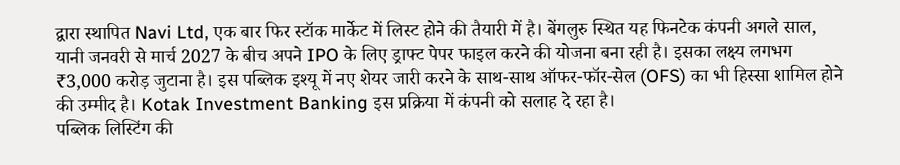द्वारा स्थापित Navi Ltd, एक बार फिर स्टॉक मार्केट में लिस्ट होने की तैयारी में है। बेंगलुरु स्थित यह फिनटेक कंपनी अगले साल, यानी जनवरी से मार्च 2027 के बीच अपने IPO के लिए ड्राफ्ट पेपर फाइल करने की योजना बना रही है। इसका लक्ष्य लगभग ₹3,000 करोड़ जुटाना है। इस पब्लिक इश्यू में नए शेयर जारी करने के साथ-साथ ऑफर-फॉर-सेल (OFS) का भी हिस्सा शामिल होने की उम्मीद है। Kotak Investment Banking इस प्रक्रिया में कंपनी को सलाह दे रहा है।
पब्लिक लिस्टिंग की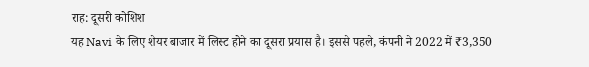राह: दूसरी कोशिश
यह Navi के लिए शेयर बाजार में लिस्ट होने का दूसरा प्रयास है। इससे पहले, कंपनी ने 2022 में ₹3,350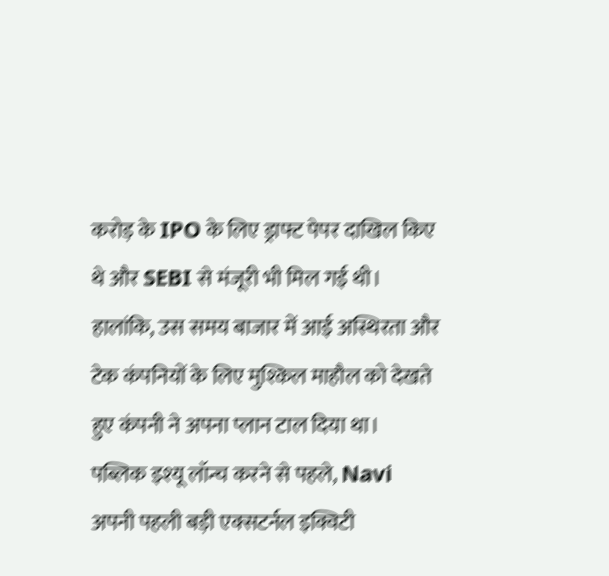करोड़ के IPO के लिए ड्राफ्ट पेपर दाखिल किए थे और SEBI से मंजूरी भी मिल गई थी। हालांकि, उस समय बाजार में आई अस्थिरता और टेक कंपनियों के लिए मुश्किल माहौल को देखते हुए कंपनी ने अपना प्लान टाल दिया था।
पब्लिक इश्यू लॉन्च करने से पहले, Navi अपनी पहली बड़ी एक्सटर्नल इक्विटी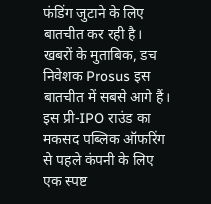फंडिंग जुटाने के लिए बातचीत कर रही है। खबरों के मुताबिक, डच निवेशक Prosus इस बातचीत में सबसे आगे हैं। इस प्री-IPO राउंड का मकसद पब्लिक ऑफरिंग से पहले कंपनी के लिए एक स्पष्ट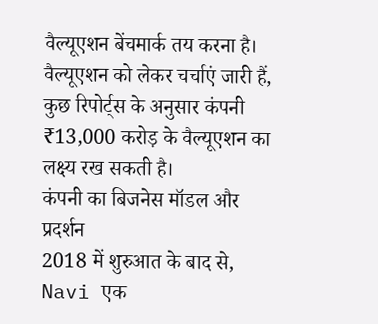वैल्यूएशन बेंचमार्क तय करना है। वैल्यूएशन को लेकर चर्चाएं जारी हैं, कुछ रिपोर्ट्स के अनुसार कंपनी ₹13,000 करोड़ के वैल्यूएशन का लक्ष्य रख सकती है।
कंपनी का बिजनेस मॉडल और प्रदर्शन
2018 में शुरुआत के बाद से, Navi एक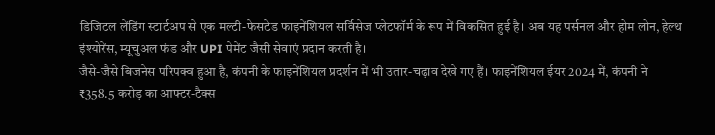डिजिटल लेंडिंग स्टार्टअप से एक मल्टी-फेसटेड फाइनेंशियल सर्विसेज प्लेटफॉर्म के रूप में विकसित हुई है। अब यह पर्सनल और होम लोन, हेल्थ इंश्योरेंस, म्यूचुअल फंड और UPI पेमेंट जैसी सेवाएं प्रदान करती है।
जैसे-जैसे बिजनेस परिपक्व हुआ है, कंपनी के फाइनेंशियल प्रदर्शन में भी उतार-चढ़ाव देखे गए हैं। फाइनेंशियल ईयर 2024 में, कंपनी ने ₹358.5 करोड़ का आफ्टर-टैक्स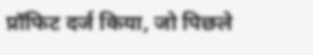प्रॉफिट दर्ज किया, जो पिछले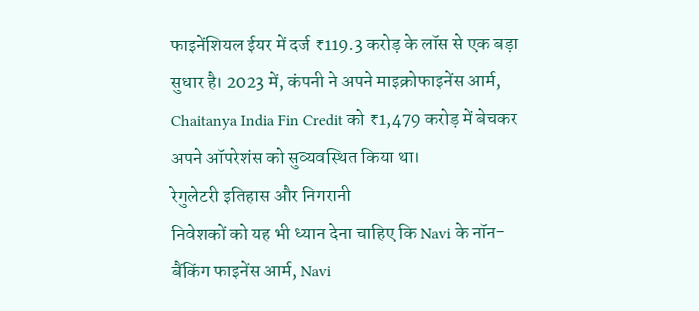फाइनेंशियल ईयर में दर्ज ₹119.3 करोड़ के लॉस से एक बड़ा सुधार है। 2023 में, कंपनी ने अपने माइक्रोफाइनेंस आर्म, Chaitanya India Fin Credit को ₹1,479 करोड़ में बेचकर अपने ऑपरेशंस को सुव्यवस्थित किया था।
रेगुलेटरी इतिहास और निगरानी
निवेशकों को यह भी ध्यान देना चाहिए कि Navi के नॉन-बैंकिंग फाइनेंस आर्म, Navi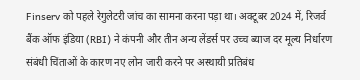Finserv को पहले रेगुलेटरी जांच का सामना करना पड़ा था। अक्टूबर 2024 में, रिजर्व बैंक ऑफ इंडिया (RBI) ने कंपनी और तीन अन्य लेंडर्स पर उच्च ब्याज दर मूल्य निर्धारण संबंधी चिंताओं के कारण नए लोन जारी करने पर अस्थायी प्रतिबंध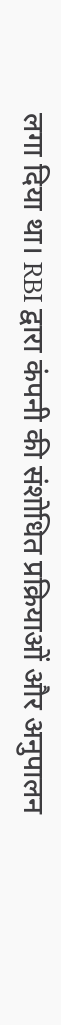लगा दिया था। RBI द्वारा कंपनी की संशोधित प्रक्रियाओं और अनुपालन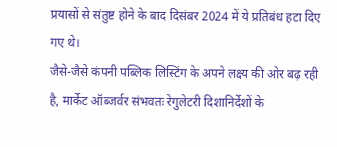प्रयासों से संतुष्ट होने के बाद दिसंबर 2024 में ये प्रतिबंध हटा दिए गए थे।
जैसे-जैसे कंपनी पब्लिक लिस्टिंग के अपने लक्ष्य की ओर बढ़ रही है, मार्केट ऑब्जर्वर संभवतः रेगुलेटरी दिशानिर्देशों के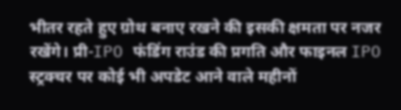भीतर रहते हुए ग्रोथ बनाए रखने की इसकी क्षमता पर नजर रखेंगे। प्री-IPO फंडिंग राउंड की प्रगति और फाइनल IPO स्ट्रक्चर पर कोई भी अपडेट आने वाले महीनों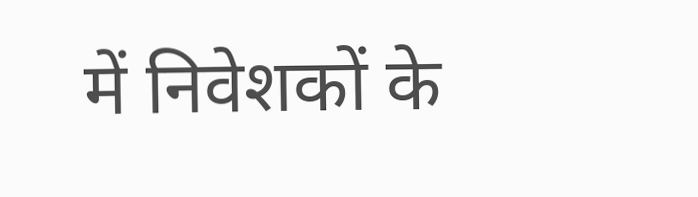में निवेशकों के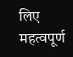लिए महत्वपूर्ण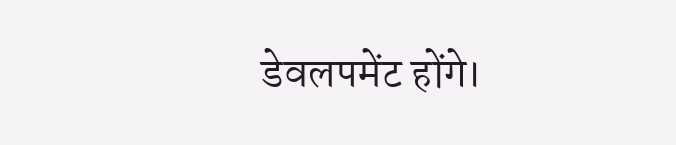डेवलपमेंट होंगे।